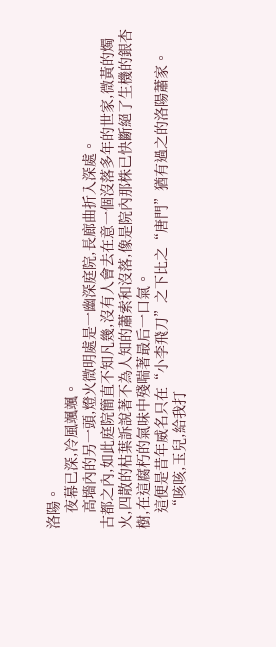洛陽。
    夜幕已深,冷風颯颯。
    高墻內的另一頭,燈火微明處是一幽深庭院,長廊曲折入深處。
古都之內,如此庭院簡直不知凡幾,沒有人會去在意一個沒落多年的世家,微黃的燭火,四散的枯葉訴說著不為人知的蕭索和沒落,像是院內那株已快斷絕了生機的銀杏樹,在這腐朽的氣味中殘喘著最后一口氣。
    這便是昔年威名只在“小李飛刀”之下比之“唐門”猶有過之的洛陽蕭家。
    “咳咳,玉兒,給我打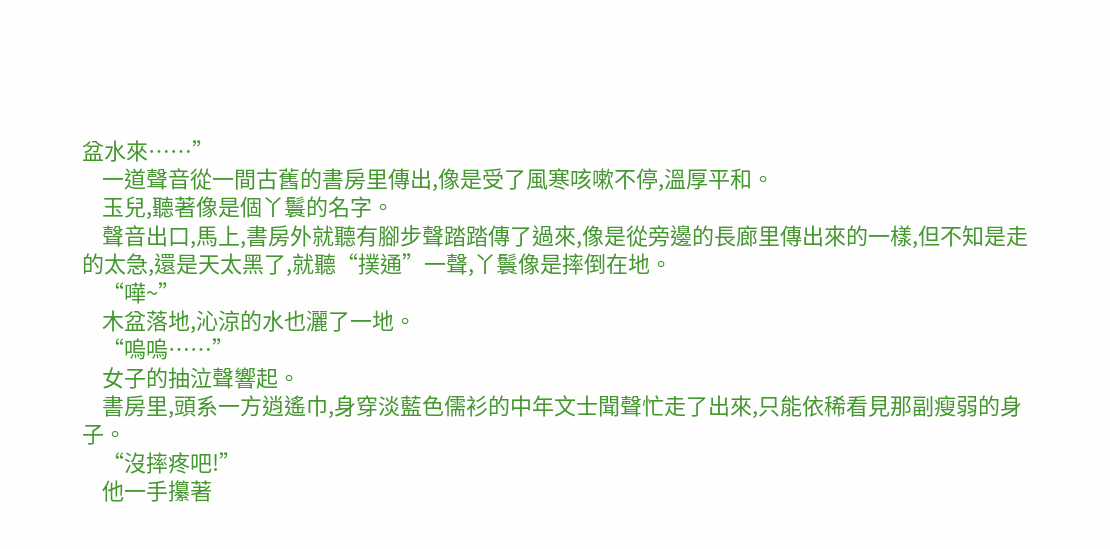盆水來……”
    一道聲音從一間古舊的書房里傳出,像是受了風寒咳嗽不停,溫厚平和。
    玉兒,聽著像是個丫鬟的名字。
    聲音出口,馬上,書房外就聽有腳步聲踏踏傳了過來,像是從旁邊的長廊里傳出來的一樣,但不知是走的太急,還是天太黑了,就聽“撲通”一聲,丫鬟像是摔倒在地。
    “嘩~”
    木盆落地,沁涼的水也灑了一地。
    “嗚嗚……”
    女子的抽泣聲響起。
    書房里,頭系一方逍遙巾,身穿淡藍色儒衫的中年文士聞聲忙走了出來,只能依稀看見那副瘦弱的身子。
    “沒摔疼吧!”
    他一手攥著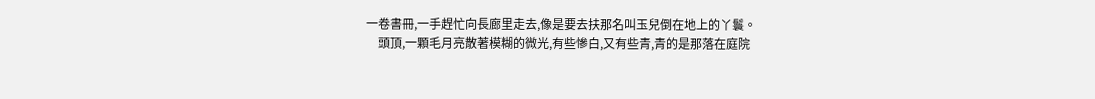一卷書冊,一手趕忙向長廊里走去,像是要去扶那名叫玉兒倒在地上的丫鬟。
    頭頂,一顆毛月亮散著模糊的微光,有些慘白,又有些青,青的是那落在庭院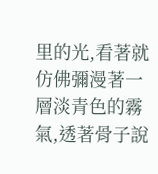里的光,看著就仿佛彌漫著一層淡青色的霧氣,透著骨子說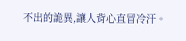不出的詭異,讓人背心直冒冷汗。